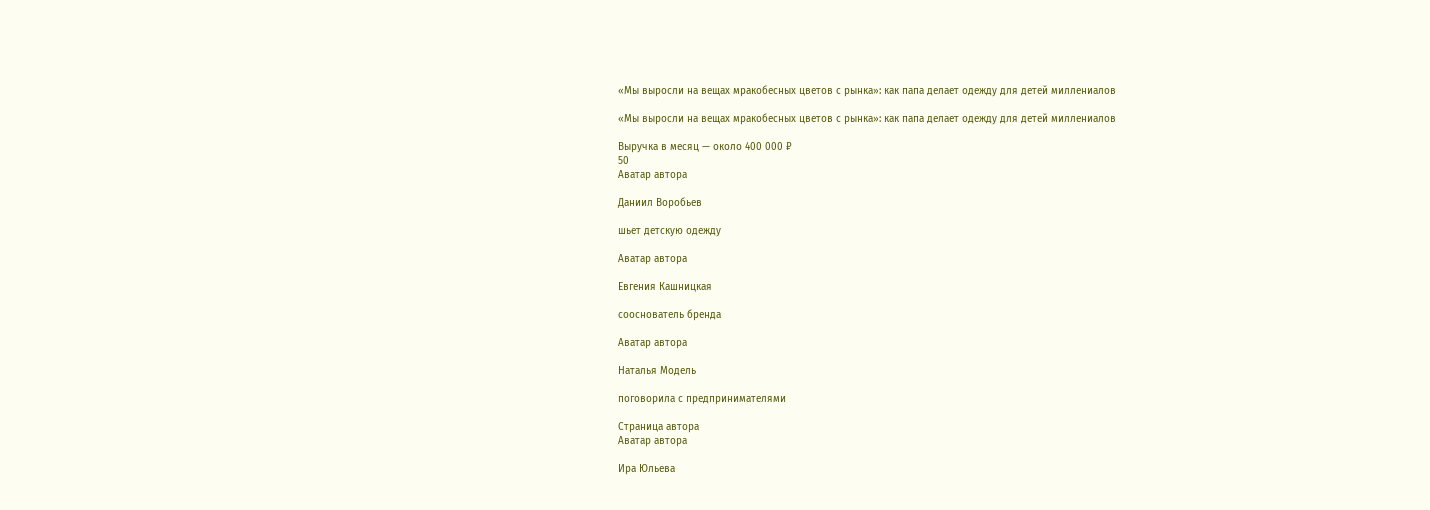«Мы выросли на вещах мракобесных цветов с рынка»: как папа делает одежду для детей миллениалов

«Мы выросли на вещах мракобесных цветов с рынка»: как папа делает одежду для детей миллениалов

Выручка в месяц — около 400 000 ₽
50
Аватар автора

Даниил Воробьев

шьет детскую одежду

Аватар автора

Евгения Кашницкая

сооснователь бренда

Аватар автора

Наталья Модель

поговорила с предпринимателями

Страница автора
Аватар автора

Ира Юльева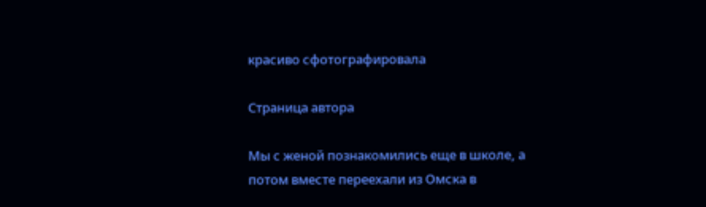красиво сфотографировала

Страница автора

Мы с женой познакомились еще в школе, а потом вместе переехали из Омска в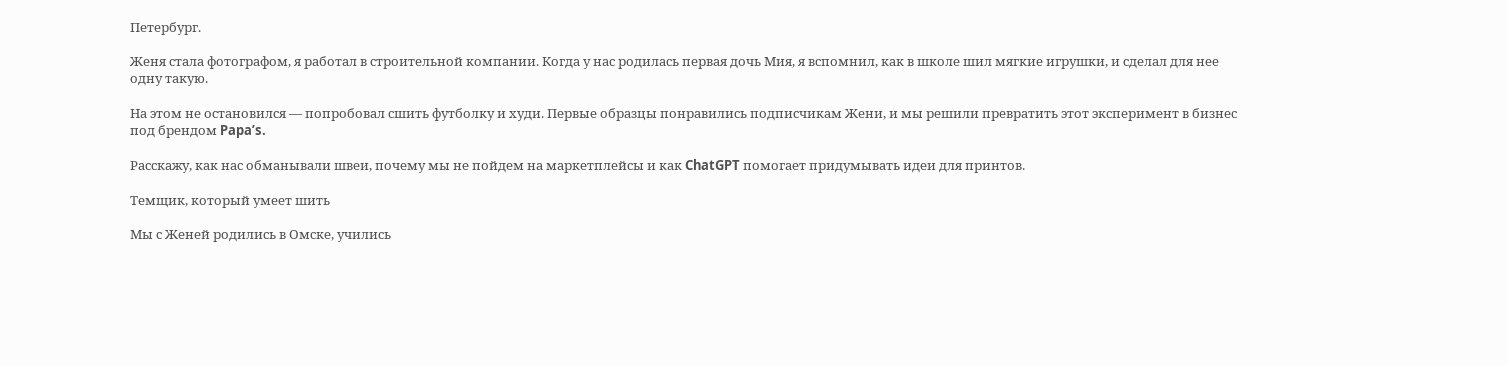Петербург.

Женя стала фотографом, я работал в строительной компании. Когда у нас родилась первая дочь Мия, я вспомнил, как в школе шил мягкие игрушки, и сделал для нее одну такую.

На этом не остановился — попробовал сшить футболку и худи. Первые образцы понравились подписчикам Жени, и мы решили превратить этот эксперимент в бизнес под брендом Papa’s.

Расскажу, как нас обманывали швеи, почему мы не пойдем на маркетплейсы и как ChatGPT помогает придумывать идеи для принтов.

Темщик, который умеет шить

Мы с Женей родились в Омске, учились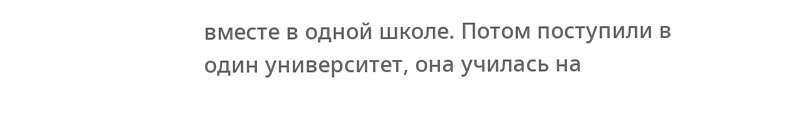вместе в одной школе. Потом поступили в один университет, она училась на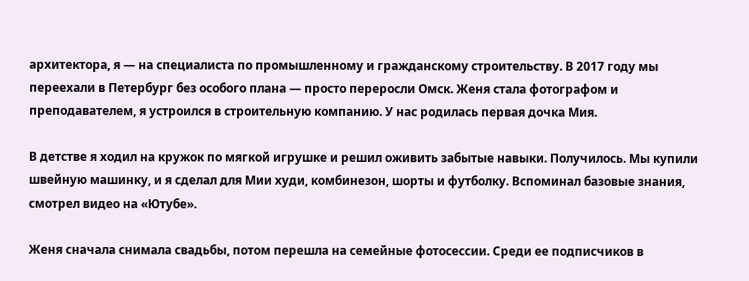архитектора, я — на специалиста по промышленному и гражданскому строительству. В 2017 году мы переехали в Петербург без особого плана — просто переросли Омск. Женя стала фотографом и преподавателем, я устроился в строительную компанию. У нас родилась первая дочка Мия.

В детстве я ходил на кружок по мягкой игрушке и решил оживить забытые навыки. Получилось. Мы купили швейную машинку, и я сделал для Мии худи, комбинезон, шорты и футболку. Вспоминал базовые знания, смотрел видео на «Ютубе».

Женя сначала снимала свадьбы, потом перешла на семейные фотосессии. Среди ее подписчиков в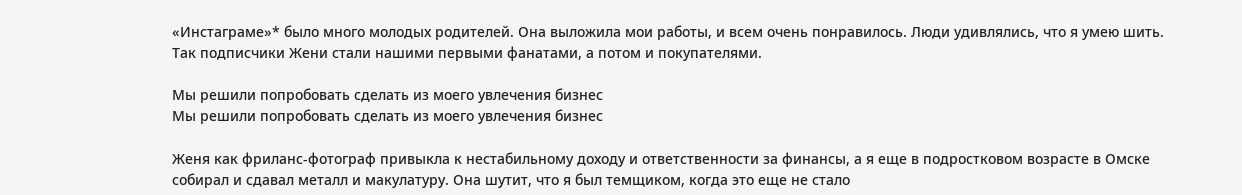«Инстаграме»* было много молодых родителей. Она выложила мои работы, и всем очень понравилось. Люди удивлялись, что я умею шить. Так подписчики Жени стали нашими первыми фанатами, а потом и покупателями.

Мы решили попробовать сделать из моего увлечения бизнес
Мы решили попробовать сделать из моего увлечения бизнес

Женя как фриланс-фотограф привыкла к нестабильному доходу и ответственности за финансы, а я еще в подростковом возрасте в Омске собирал и сдавал металл и макулатуру. Она шутит, что я был темщиком, когда это еще не стало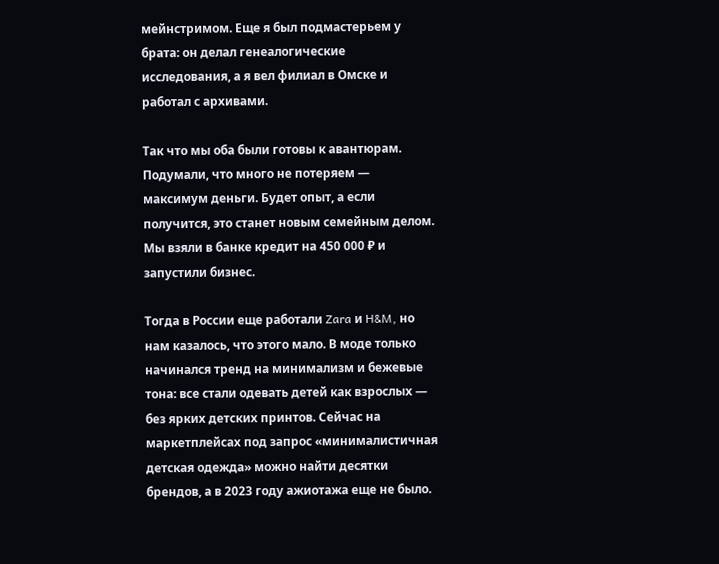мейнстримом. Еще я был подмастерьем у брата: он делал генеалогические исследования, а я вел филиал в Омске и работал с архивами.

Так что мы оба были готовы к авантюрам. Подумали, что много не потеряем — максимум деньги. Будет опыт, а если получится, это станет новым семейным делом. Мы взяли в банке кредит на 450 000 ₽ и запустили бизнес.

Тогда в России еще работали Zara и H&M, но нам казалось, что этого мало. В моде только начинался тренд на минимализм и бежевые тона: все стали одевать детей как взрослых — без ярких детских принтов. Сейчас на маркетплейсах под запрос «минималистичная детская одежда» можно найти десятки брендов, а в 2023 году ажиотажа еще не было.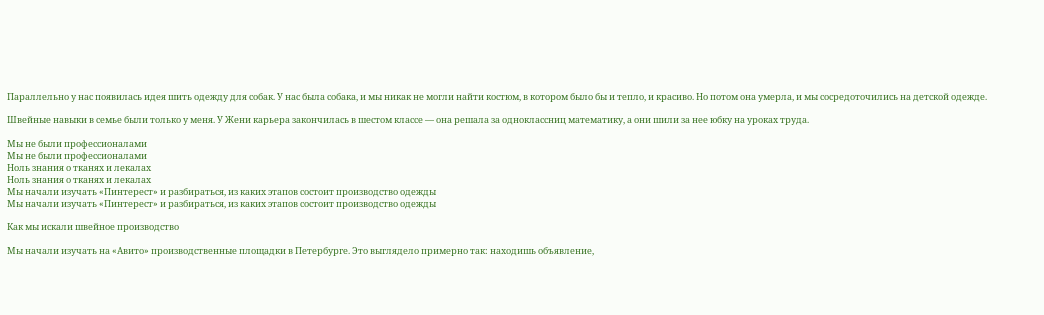Параллельно у нас появилась идея шить одежду для собак. У нас была собака, и мы никак не могли найти костюм, в котором было бы и тепло, и красиво. Но потом она умерла, и мы сосредоточились на детской одежде.

Швейные навыки в семье были только у меня. У Жени карьера закончилась в шестом классе — она решала за одноклассниц математику, а они шили за нее юбку на уроках труда.

Мы не были профессионалами
Мы не были профессионалами
Ноль знания о тканях и лекалах
Ноль знания о тканях и лекалах
Мы начали изучать «Пинтерест» и разбираться, из каких этапов состоит производство одежды
Мы начали изучать «Пинтерест» и разбираться, из каких этапов состоит производство одежды

Как мы искали швейное производство

Мы начали изучать на «Авито» производственные площадки в Петербурге. Это выглядело примерно так: находишь объявление,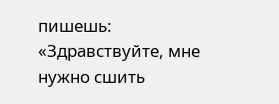пишешь: «Здравствуйте, мне нужно сшить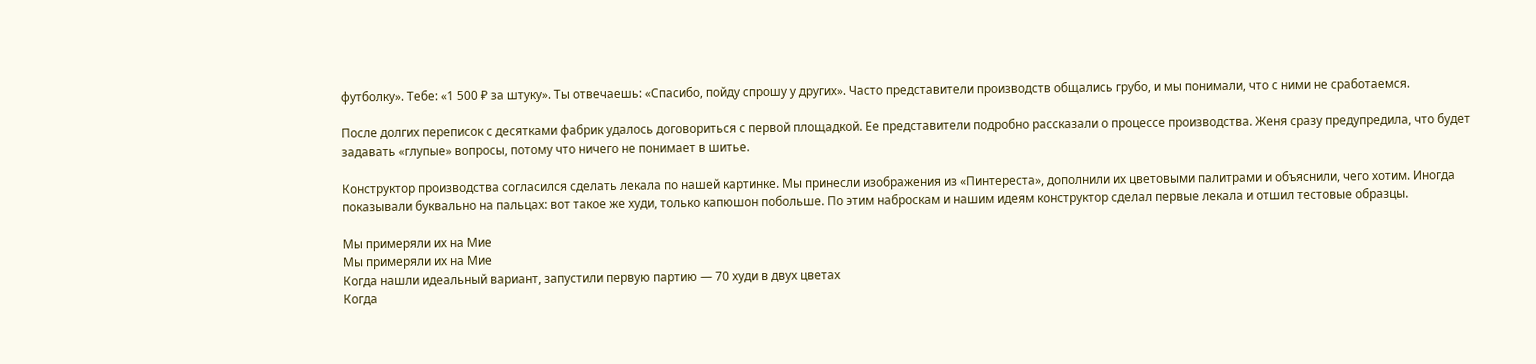футболку». Тебе: «1 500 ₽ за штуку». Ты отвечаешь: «Спасибо, пойду спрошу у других». Часто представители производств общались грубо, и мы понимали, что с ними не сработаемся.

После долгих переписок с десятками фабрик удалось договориться с первой площадкой. Ее представители подробно рассказали о процессе производства. Женя сразу предупредила, что будет задавать «глупые» вопросы, потому что ничего не понимает в шитье.

Конструктор производства согласился сделать лекала по нашей картинке. Мы принесли изображения из «Пинтереста», дополнили их цветовыми палитрами и объяснили, чего хотим. Иногда показывали буквально на пальцах: вот такое же худи, только капюшон побольше. По этим наброскам и нашим идеям конструктор сделал первые лекала и отшил тестовые образцы.

Мы примеряли их на Мие
Мы примеряли их на Мие
Когда нашли идеальный вариант, запустили первую партию — 70 худи в двух цветах
Когда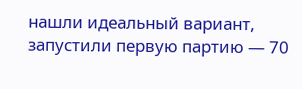нашли идеальный вариант, запустили первую партию — 70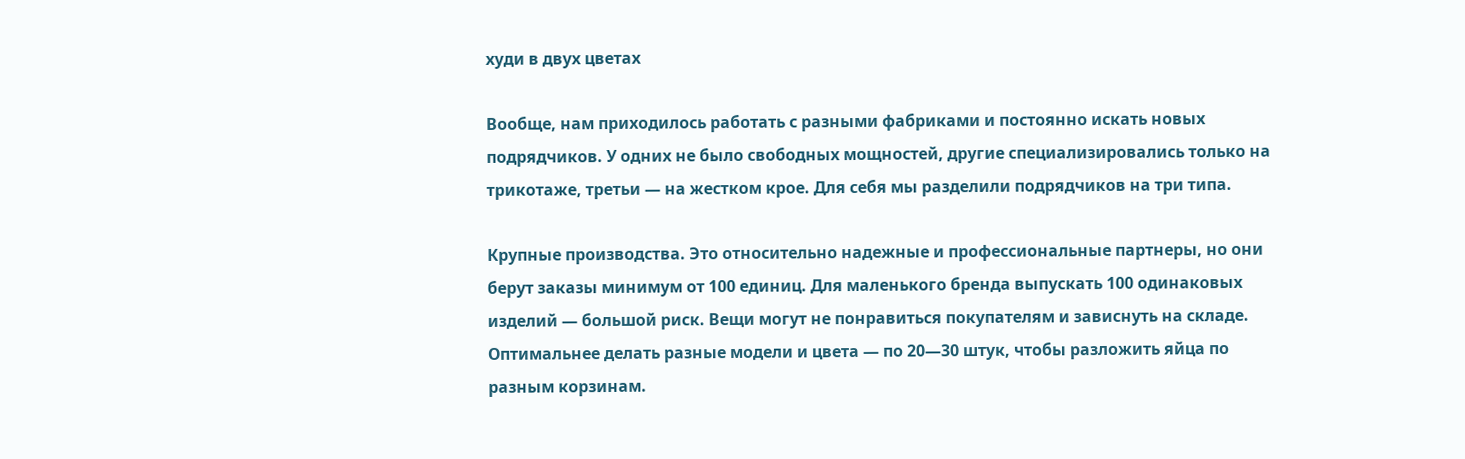худи в двух цветах

Вообще, нам приходилось работать с разными фабриками и постоянно искать новых подрядчиков. У одних не было свободных мощностей, другие специализировались только на трикотаже, третьи — на жестком крое. Для себя мы разделили подрядчиков на три типа.

Крупные производства. Это относительно надежные и профессиональные партнеры, но они берут заказы минимум от 100 единиц. Для маленького бренда выпускать 100 одинаковых изделий — большой риск. Вещи могут не понравиться покупателям и зависнуть на складе. Оптимальнее делать разные модели и цвета — по 20—30 штук, чтобы разложить яйца по разным корзинам.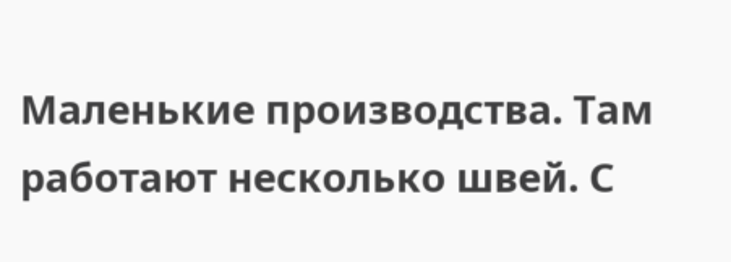Маленькие производства. Там работают несколько швей. С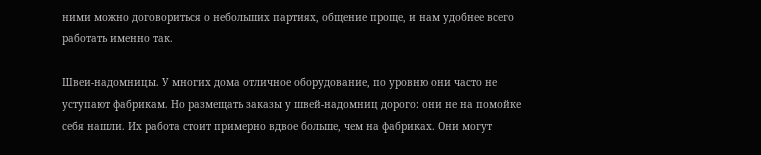ними можно договориться о небольших партиях, общение проще, и нам удобнее всего работать именно так.

Швеи-надомницы. У многих дома отличное оборудование, по уровню они часто не уступают фабрикам. Но размещать заказы у швей-надомниц дорого: они не на помойке себя нашли. Их работа стоит примерно вдвое больше, чем на фабриках. Они могут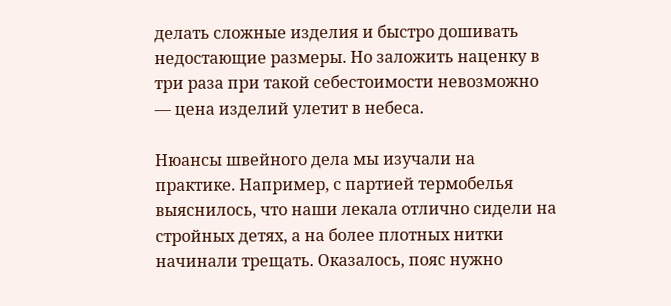делать сложные изделия и быстро дошивать недостающие размеры. Но заложить наценку в три раза при такой себестоимости невозможно — цена изделий улетит в небеса.

Нюансы швейного дела мы изучали на практике. Например, с партией термобелья выяснилось, что наши лекала отлично сидели на стройных детях, а на более плотных нитки начинали трещать. Оказалось, пояс нужно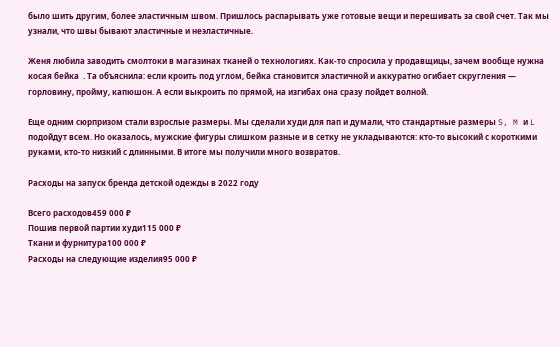было шить другим, более эластичным швом. Пришлось распарывать уже готовые вещи и перешивать за свой счет. Так мы узнали, что швы бывают эластичные и неэластичные.

Женя любила заводить смолтоки в магазинах тканей о технологиях. Как-то спросила у продавщицы, зачем вообще нужна косая бейка  . Та объяснила: если кроить под углом, бейка становится эластичной и аккуратно огибает скругления — горловину, пройму, капюшон. А если выкроить по прямой, на изгибах она сразу пойдет волной.

Еще одним сюрпризом стали взрослые размеры. Мы сделали худи для пап и думали, что стандартные размеры S, M и L подойдут всем. Но оказалось, мужские фигуры слишком разные и в сетку не укладываются: кто-то высокий с короткими руками, кто-то низкий с длинными. В итоге мы получили много возвратов.

Расходы на запуск бренда детской одежды в 2022 году

Всего расходов459 000 ₽
Пошив первой партии худи115 000 ₽
Ткани и фурнитура100 000 ₽
Расходы на следующие изделия95 000 ₽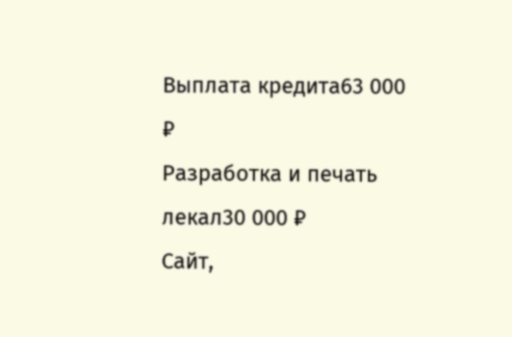Выплата кредита63 000 ₽
Разработка и печать лекал30 000 ₽
Сайт,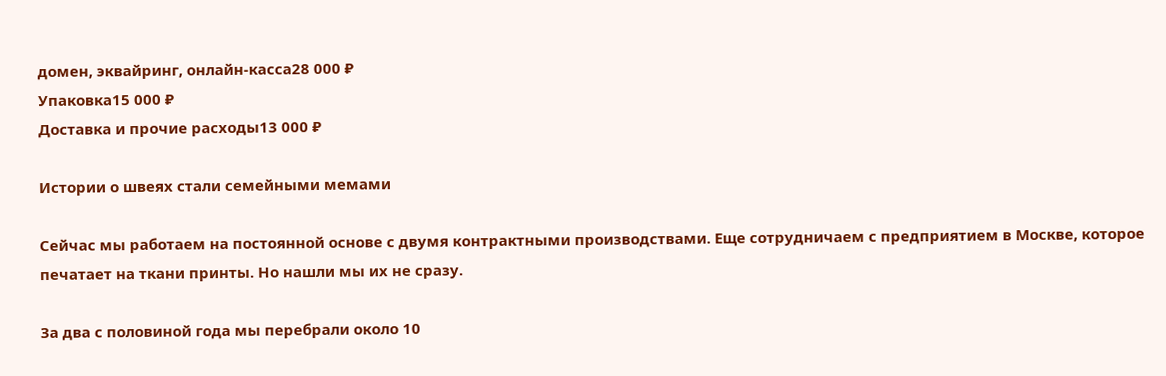домен, эквайринг, онлайн-касса28 000 ₽
Упаковка15 000 ₽
Доставка и прочие расходы13 000 ₽

Истории о швеях стали семейными мемами

Сейчас мы работаем на постоянной основе с двумя контрактными производствами. Еще сотрудничаем с предприятием в Москве, которое печатает на ткани принты. Но нашли мы их не сразу.

За два с половиной года мы перебрали около 10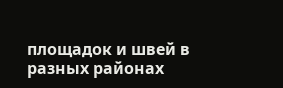площадок и швей в разных районах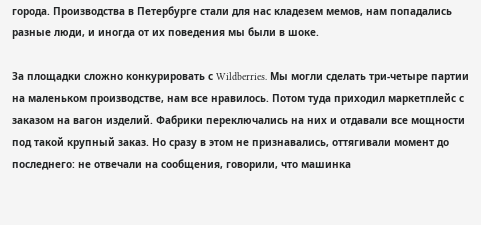города. Производства в Петербурге стали для нас кладезем мемов, нам попадались разные люди, и иногда от их поведения мы были в шоке.

За площадки сложно конкурировать с Wildberries. Мы могли сделать три-четыре партии на маленьком производстве, нам все нравилось. Потом туда приходил маркетплейс с заказом на вагон изделий. Фабрики переключались на них и отдавали все мощности под такой крупный заказ. Но сразу в этом не признавались, оттягивали момент до последнего: не отвечали на сообщения, говорили, что машинка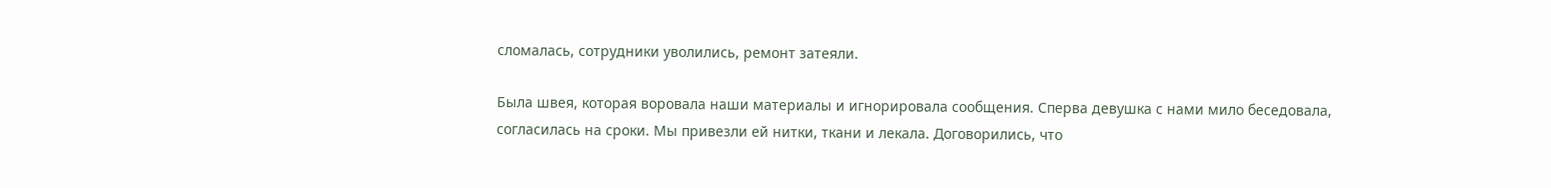сломалась, сотрудники уволились, ремонт затеяли.

Была швея, которая воровала наши материалы и игнорировала сообщения. Сперва девушка с нами мило беседовала, согласилась на сроки. Мы привезли ей нитки, ткани и лекала. Договорились, что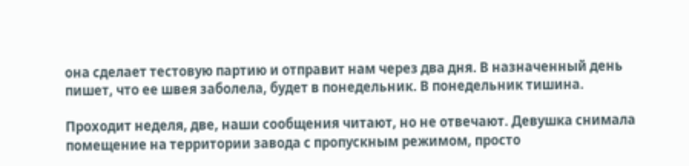она сделает тестовую партию и отправит нам через два дня. В назначенный день пишет, что ее швея заболела, будет в понедельник. В понедельник тишина.

Проходит неделя, две, наши сообщения читают, но не отвечают. Девушка снимала помещение на территории завода с пропускным режимом, просто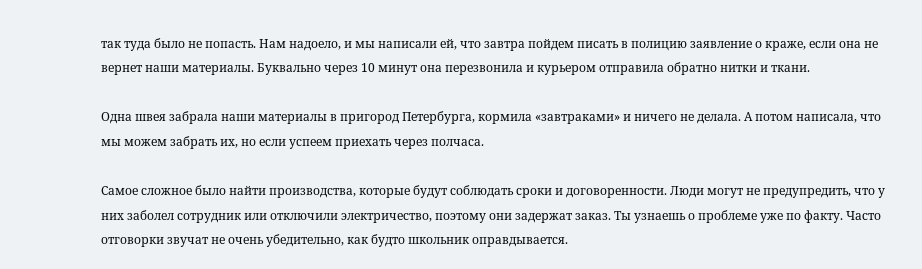так туда было не попасть. Нам надоело, и мы написали ей, что завтра пойдем писать в полицию заявление о краже, если она не вернет наши материалы. Буквально через 10 минут она перезвонила и курьером отправила обратно нитки и ткани.

Одна швея забрала наши материалы в пригород Петербурга, кормила «завтраками» и ничего не делала. А потом написала, что мы можем забрать их, но если успеем приехать через полчаса.

Самое сложное было найти производства, которые будут соблюдать сроки и договоренности. Люди могут не предупредить, что у них заболел сотрудник или отключили электричество, поэтому они задержат заказ. Ты узнаешь о проблеме уже по факту. Часто отговорки звучат не очень убедительно, как будто школьник оправдывается.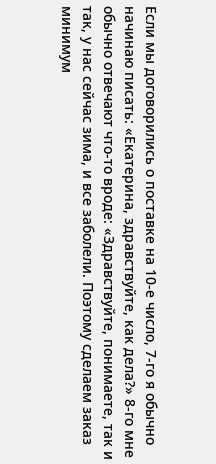Если мы договорились о поставке на 10-е число, 7-го я обычно начинаю писать: «Екатерина, здравствуйте, как дела?» 8-го мне обычно отвечают что-то вроде: «Здравствуйте, понимаете, так и так, у нас сейчас зима, и все заболели. Поэтому сделаем заказ минимум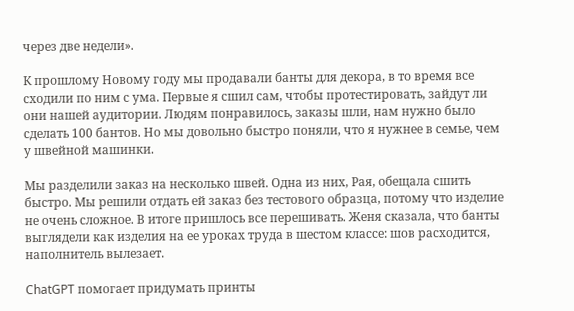через две недели».

К прошлому Новому году мы продавали банты для декора, в то время все сходили по ним с ума. Первые я сшил сам, чтобы протестировать, зайдут ли они нашей аудитории. Людям понравилось, заказы шли, нам нужно было сделать 100 бантов. Но мы довольно быстро поняли, что я нужнее в семье, чем у швейной машинки.

Мы разделили заказ на несколько швей. Одна из них, Рая, обещала сшить быстро. Мы решили отдать ей заказ без тестового образца, потому что изделие не очень сложное. В итоге пришлось все перешивать. Женя сказала, что банты выглядели как изделия на ее уроках труда в шестом классе: шов расходится, наполнитель вылезает.

ChatGPT помогает придумать принты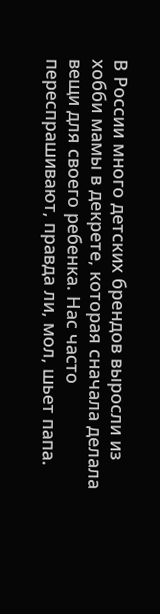В России много детских брендов выросли из хобби мамы в декрете, которая сначала делала вещи для своего ребенка. Нас часто переспрашивают, правда ли, мол, шьет папа.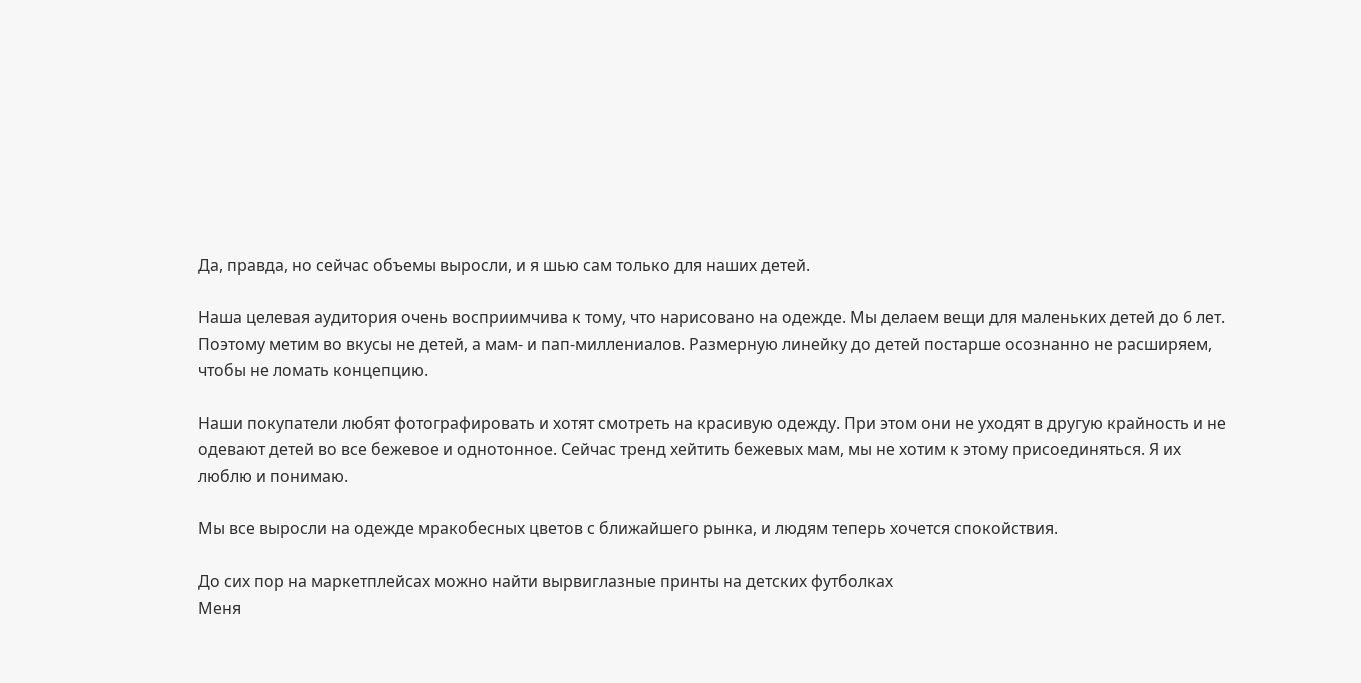Да, правда, но сейчас объемы выросли, и я шью сам только для наших детей.

Наша целевая аудитория очень восприимчива к тому, что нарисовано на одежде. Мы делаем вещи для маленьких детей до 6 лет. Поэтому метим во вкусы не детей, а мам- и пап-миллениалов. Размерную линейку до детей постарше осознанно не расширяем, чтобы не ломать концепцию.

Наши покупатели любят фотографировать и хотят смотреть на красивую одежду. При этом они не уходят в другую крайность и не одевают детей во все бежевое и однотонное. Сейчас тренд хейтить бежевых мам, мы не хотим к этому присоединяться. Я их люблю и понимаю.

Мы все выросли на одежде мракобесных цветов с ближайшего рынка, и людям теперь хочется спокойствия.

До сих пор на маркетплейсах можно найти вырвиглазные принты на детских футболках
Меня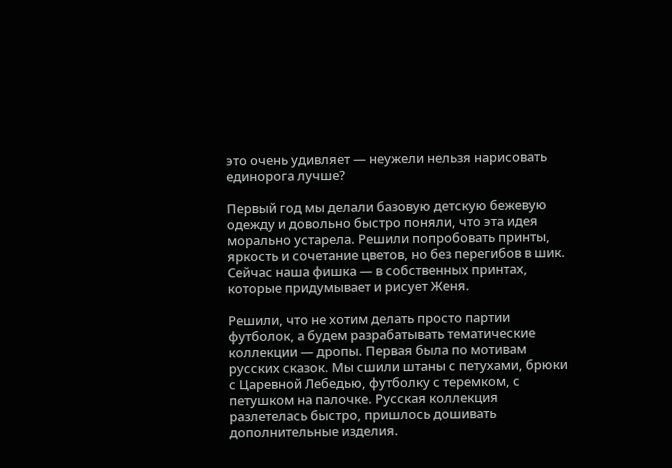это очень удивляет — неужели нельзя нарисовать единорога лучше?

Первый год мы делали базовую детскую бежевую одежду и довольно быстро поняли, что эта идея морально устарела. Решили попробовать принты, яркость и сочетание цветов, но без перегибов в шик. Сейчас наша фишка — в собственных принтах, которые придумывает и рисует Женя.

Решили, что не хотим делать просто партии футболок, а будем разрабатывать тематические коллекции — дропы. Первая была по мотивам русских сказок. Мы сшили штаны с петухами, брюки с Царевной Лебедью, футболку с теремком, с петушком на палочке. Русская коллекция разлетелась быстро, пришлось дошивать дополнительные изделия.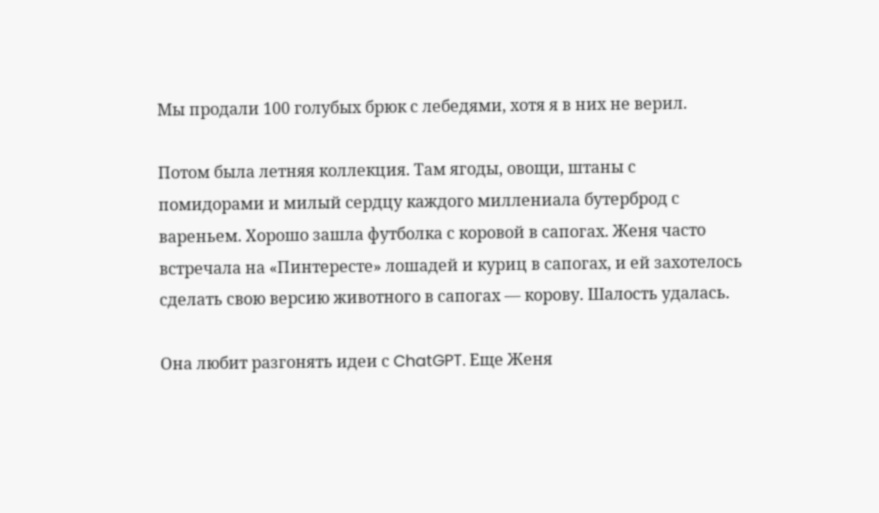Мы продали 100 голубых брюк с лебедями, хотя я в них не верил.

Потом была летняя коллекция. Там ягоды, овощи, штаны с помидорами и милый сердцу каждого миллениала бутерброд с вареньем. Хорошо зашла футболка с коровой в сапогах. Женя часто встречала на «Пинтересте» лошадей и куриц в сапогах, и ей захотелось сделать свою версию животного в сапогах — корову. Шалость удалась.

Она любит разгонять идеи с ChatGPT. Еще Женя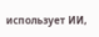использует ИИ,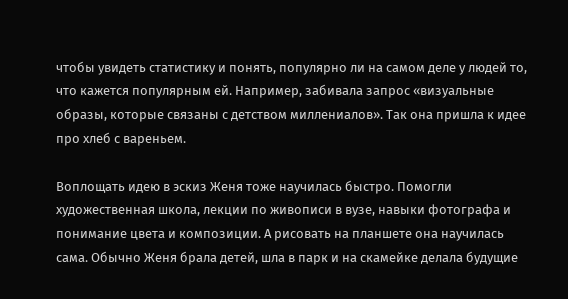чтобы увидеть статистику и понять, популярно ли на самом деле у людей то, что кажется популярным ей. Например, забивала запрос «визуальные образы, которые связаны с детством миллениалов». Так она пришла к идее про хлеб с вареньем.

Воплощать идею в эскиз Женя тоже научилась быстро. Помогли художественная школа, лекции по живописи в вузе, навыки фотографа и понимание цвета и композиции. А рисовать на планшете она научилась сама. Обычно Женя брала детей, шла в парк и на скамейке делала будущие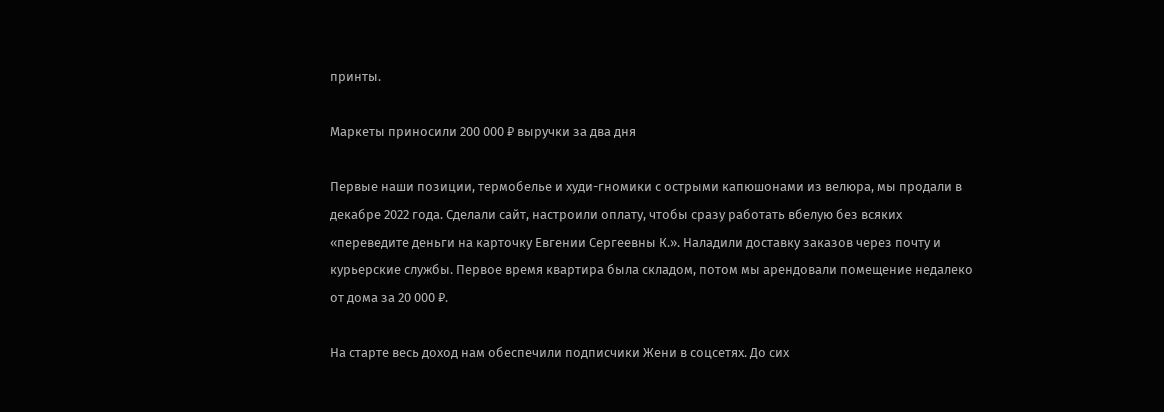принты.

Маркеты приносили 200 000 ₽ выручки за два дня

Первые наши позиции, термобелье и худи-гномики с острыми капюшонами из велюра, мы продали в декабре 2022 года. Сделали сайт, настроили оплату, чтобы сразу работать вбелую без всяких «переведите деньги на карточку Евгении Сергеевны К.». Наладили доставку заказов через почту и курьерские службы. Первое время квартира была складом, потом мы арендовали помещение недалеко от дома за 20 000 ₽.

На старте весь доход нам обеспечили подписчики Жени в соцсетях. До сих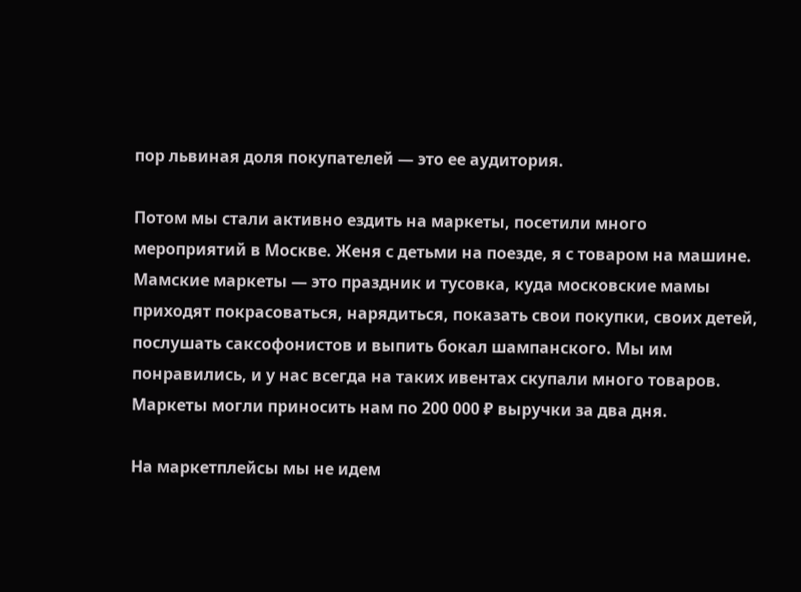пор львиная доля покупателей — это ее аудитория.

Потом мы стали активно ездить на маркеты, посетили много мероприятий в Москве. Женя с детьми на поезде, я с товаром на машине. Мамские маркеты — это праздник и тусовка, куда московские мамы приходят покрасоваться, нарядиться, показать свои покупки, своих детей, послушать саксофонистов и выпить бокал шампанского. Мы им понравились, и у нас всегда на таких ивентах скупали много товаров. Маркеты могли приносить нам по 200 000 ₽ выручки за два дня.

На маркетплейсы мы не идем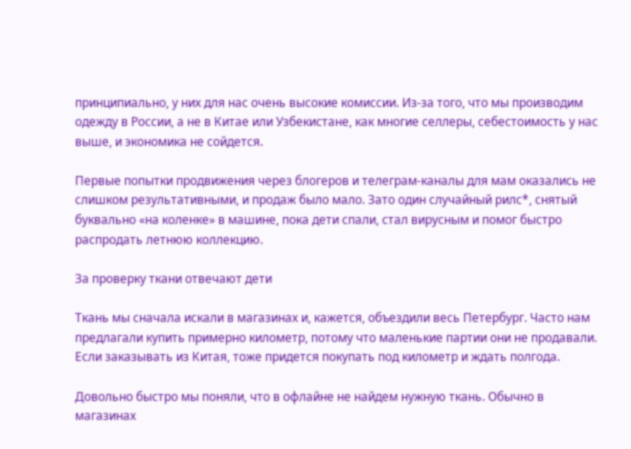принципиально, у них для нас очень высокие комиссии. Из-за того, что мы производим одежду в России, а не в Китае или Узбекистане, как многие селлеры, себестоимость у нас выше, и экономика не сойдется.

Первые попытки продвижения через блогеров и телеграм-каналы для мам оказались не слишком результативными, и продаж было мало. Зато один случайный рилс*, снятый буквально «на коленке» в машине, пока дети спали, стал вирусным и помог быстро распродать летнюю коллекцию.

За проверку ткани отвечают дети

Ткань мы сначала искали в магазинах и, кажется, объездили весь Петербург. Часто нам предлагали купить примерно километр, потому что маленькие партии они не продавали. Если заказывать из Китая, тоже придется покупать под километр и ждать полгода.

Довольно быстро мы поняли, что в офлайне не найдем нужную ткань. Обычно в магазинах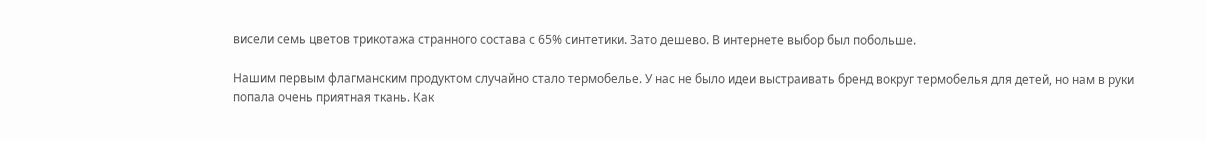висели семь цветов трикотажа странного состава с 65% синтетики. Зато дешево. В интернете выбор был побольше.

Нашим первым флагманским продуктом случайно стало термобелье. У нас не было идеи выстраивать бренд вокруг термобелья для детей, но нам в руки попала очень приятная ткань. Как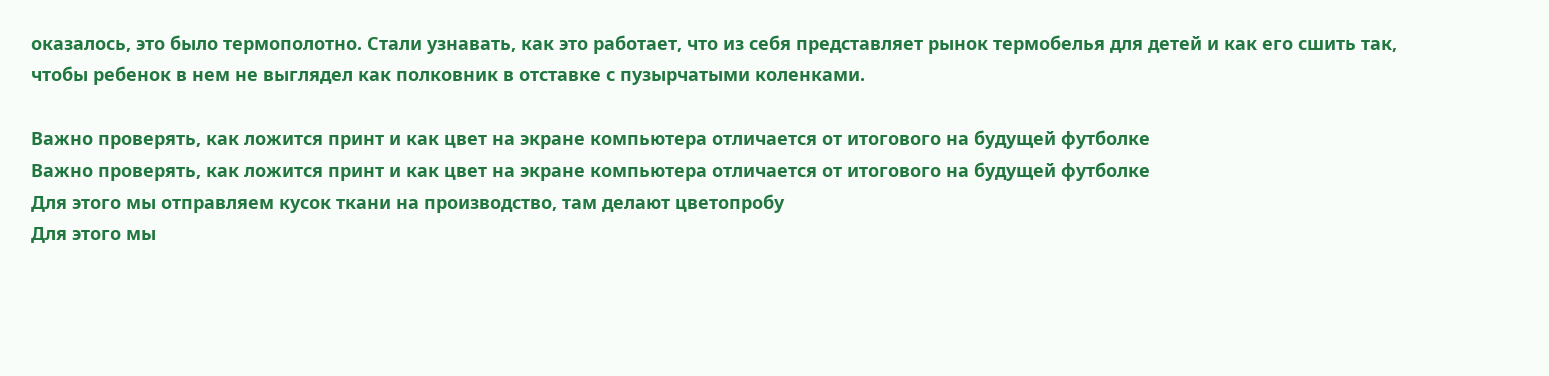оказалось, это было термополотно. Стали узнавать, как это работает, что из себя представляет рынок термобелья для детей и как его сшить так, чтобы ребенок в нем не выглядел как полковник в отставке с пузырчатыми коленками.

Важно проверять, как ложится принт и как цвет на экране компьютера отличается от итогового на будущей футболке
Важно проверять, как ложится принт и как цвет на экране компьютера отличается от итогового на будущей футболке
Для этого мы отправляем кусок ткани на производство, там делают цветопробу
Для этого мы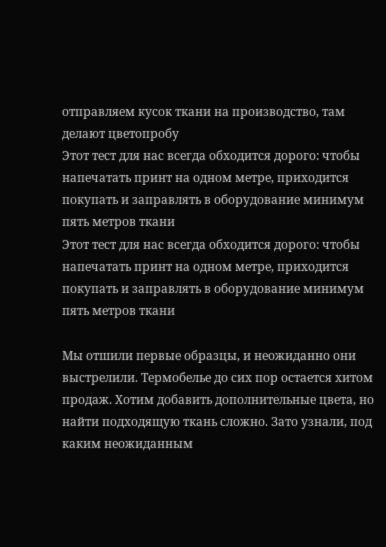отправляем кусок ткани на производство, там делают цветопробу
Этот тест для нас всегда обходится дорого: чтобы напечатать принт на одном метре, приходится покупать и заправлять в оборудование минимум пять метров ткани
Этот тест для нас всегда обходится дорого: чтобы напечатать принт на одном метре, приходится покупать и заправлять в оборудование минимум пять метров ткани

Мы отшили первые образцы, и неожиданно они выстрелили. Термобелье до сих пор остается хитом продаж. Хотим добавить дополнительные цвета, но найти подходящую ткань сложно. Зато узнали, под каким неожиданным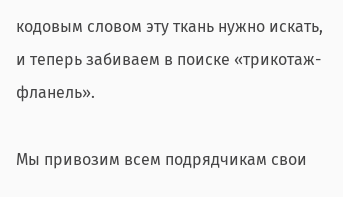кодовым словом эту ткань нужно искать, и теперь забиваем в поиске «трикотаж-фланель».

Мы привозим всем подрядчикам свои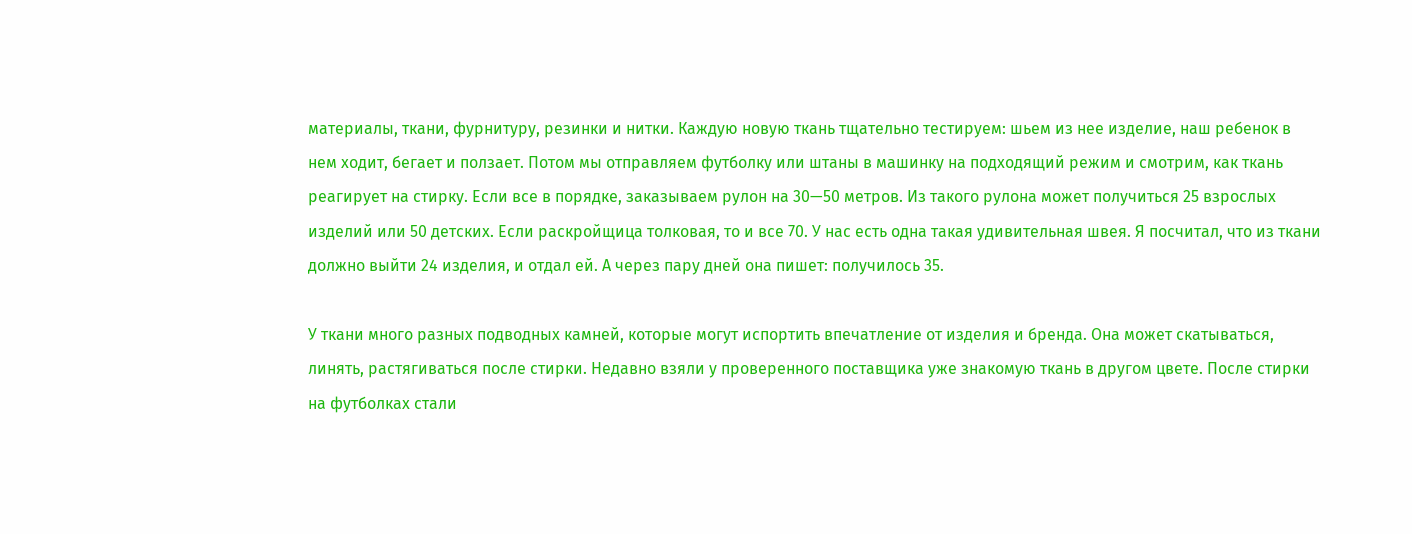материалы, ткани, фурнитуру, резинки и нитки. Каждую новую ткань тщательно тестируем: шьем из нее изделие, наш ребенок в нем ходит, бегает и ползает. Потом мы отправляем футболку или штаны в машинку на подходящий режим и смотрим, как ткань реагирует на стирку. Если все в порядке, заказываем рулон на 30—50 метров. Из такого рулона может получиться 25 взрослых изделий или 50 детских. Если раскройщица толковая, то и все 70. У нас есть одна такая удивительная швея. Я посчитал, что из ткани должно выйти 24 изделия, и отдал ей. А через пару дней она пишет: получилось 35.

У ткани много разных подводных камней, которые могут испортить впечатление от изделия и бренда. Она может скатываться, линять, растягиваться после стирки. Недавно взяли у проверенного поставщика уже знакомую ткань в другом цвете. После стирки на футболках стали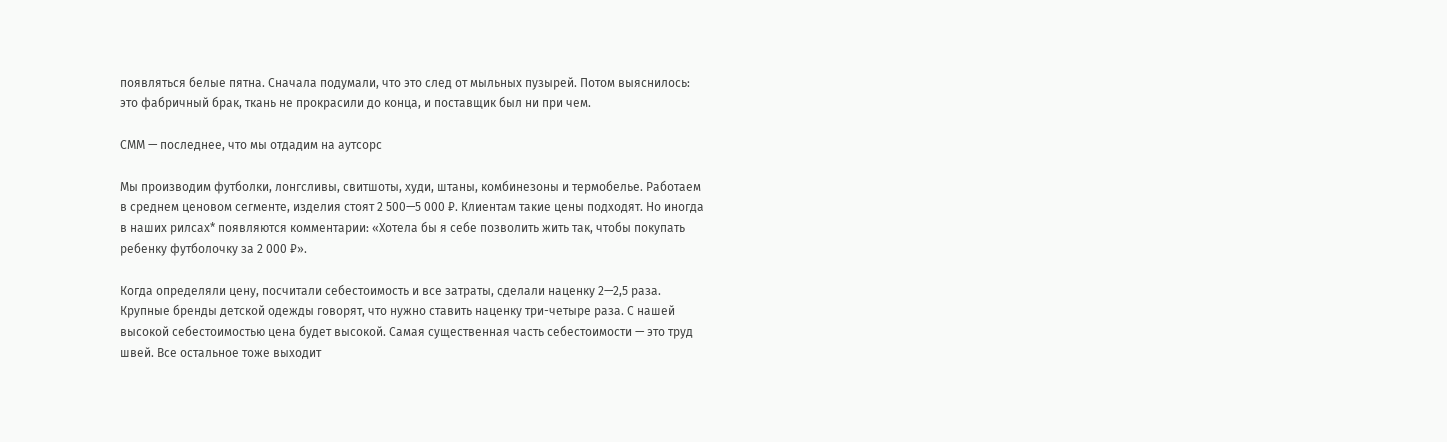появляться белые пятна. Сначала подумали, что это след от мыльных пузырей. Потом выяснилось: это фабричный брак, ткань не прокрасили до конца, и поставщик был ни при чем.

СММ — последнее, что мы отдадим на аутсорс

Мы производим футболки, лонгсливы, свитшоты, худи, штаны, комбинезоны и термобелье. Работаем в среднем ценовом сегменте, изделия стоят 2 500—5 000 ₽. Клиентам такие цены подходят. Но иногда в наших рилсах* появляются комментарии: «Хотела бы я себе позволить жить так, чтобы покупать ребенку футболочку за 2 000 ₽».

Когда определяли цену, посчитали себестоимость и все затраты, сделали наценку 2—2,5 раза. Крупные бренды детской одежды говорят, что нужно ставить наценку три-четыре раза. С нашей высокой себестоимостью цена будет высокой. Самая существенная часть себестоимости — это труд швей. Все остальное тоже выходит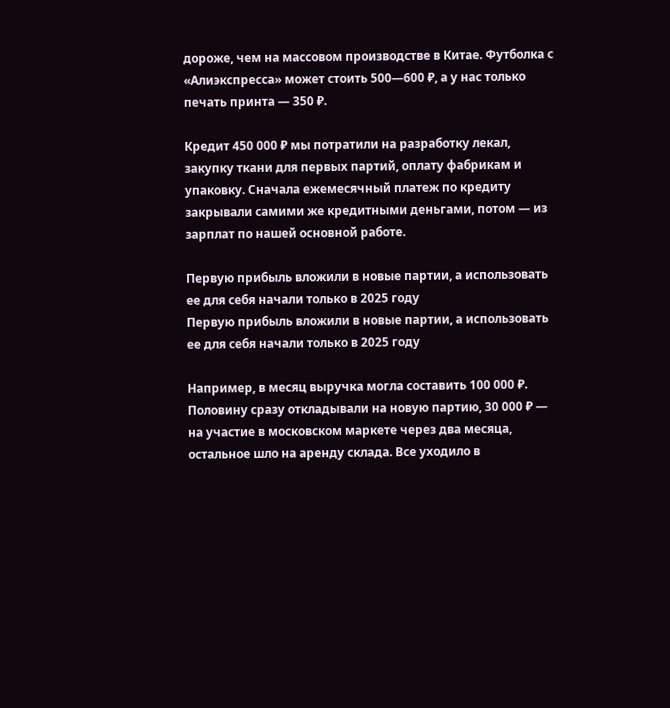дороже, чем на массовом производстве в Китае. Футболка с «Алиэкспресса» может стоить 500—600 ₽, а у нас только печать принта — 350 ₽.

Кредит 450 000 ₽ мы потратили на разработку лекал, закупку ткани для первых партий, оплату фабрикам и упаковку. Сначала ежемесячный платеж по кредиту закрывали самими же кредитными деньгами, потом — из зарплат по нашей основной работе.

Первую прибыль вложили в новые партии, а использовать ее для себя начали только в 2025 году
Первую прибыль вложили в новые партии, а использовать ее для себя начали только в 2025 году

Например, в месяц выручка могла составить 100 000 ₽. Половину сразу откладывали на новую партию, 30 000 ₽ — на участие в московском маркете через два месяца, остальное шло на аренду склада. Все уходило в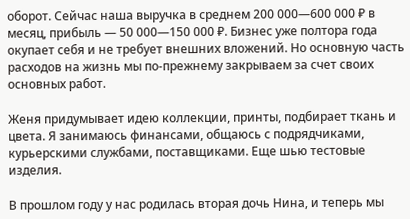оборот. Сейчас наша выручка в среднем 200 000—600 000 ₽ в месяц, прибыль — 50 000—150 000 ₽. Бизнес уже полтора года окупает себя и не требует внешних вложений. Но основную часть расходов на жизнь мы по-прежнему закрываем за счет своих основных работ.

Женя придумывает идею коллекции, принты, подбирает ткань и цвета. Я занимаюсь финансами, общаюсь с подрядчиками, курьерскими службами, поставщиками. Еще шью тестовые изделия.

В прошлом году у нас родилась вторая дочь Нина, и теперь мы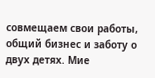совмещаем свои работы, общий бизнес и заботу о двух детях. Мие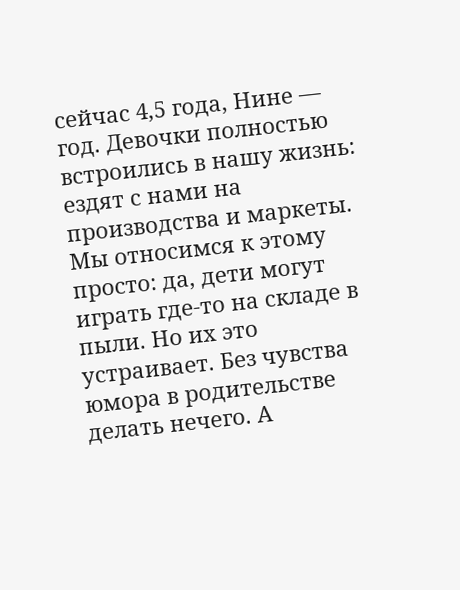сейчас 4,5 года, Нине — год. Девочки полностью встроились в нашу жизнь: ездят с нами на производства и маркеты. Мы относимся к этому просто: да, дети могут играть где-то на складе в пыли. Но их это устраивает. Без чувства юмора в родительстве делать нечего. А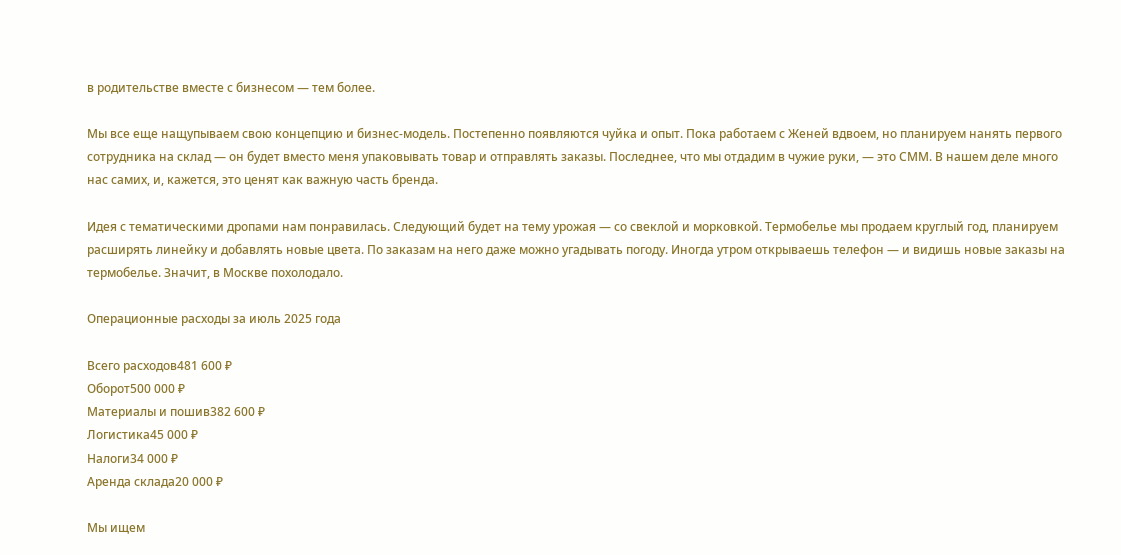в родительстве вместе с бизнесом — тем более.

Мы все еще нащупываем свою концепцию и бизнес-модель. Постепенно появляются чуйка и опыт. Пока работаем с Женей вдвоем, но планируем нанять первого сотрудника на склад — он будет вместо меня упаковывать товар и отправлять заказы. Последнее, что мы отдадим в чужие руки, — это СММ. В нашем деле много нас самих, и, кажется, это ценят как важную часть бренда.

Идея с тематическими дропами нам понравилась. Следующий будет на тему урожая — со свеклой и морковкой. Термобелье мы продаем круглый год, планируем расширять линейку и добавлять новые цвета. По заказам на него даже можно угадывать погоду. Иногда утром открываешь телефон — и видишь новые заказы на термобелье. Значит, в Москве похолодало.

Операционные расходы за июль 2025 года

Всего расходов481 600 ₽
Оборот500 000 ₽
Материалы и пошив382 600 ₽
Логистика45 000 ₽
Налоги34 000 ₽
Аренда склада20 000 ₽

Мы ищем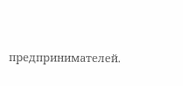предпринимателей.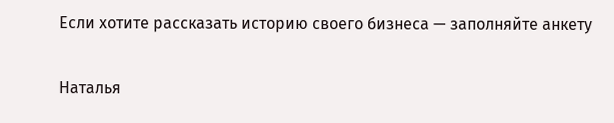Если хотите рассказать историю своего бизнеса — заполняйте анкету

Наталья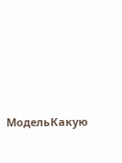МодельКакую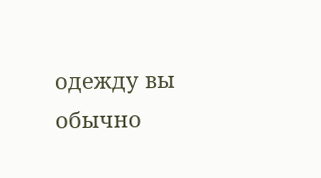одежду вы обычно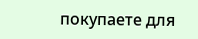покупаете для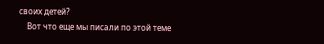своих детей?
    Вот что еще мы писали по этой теме